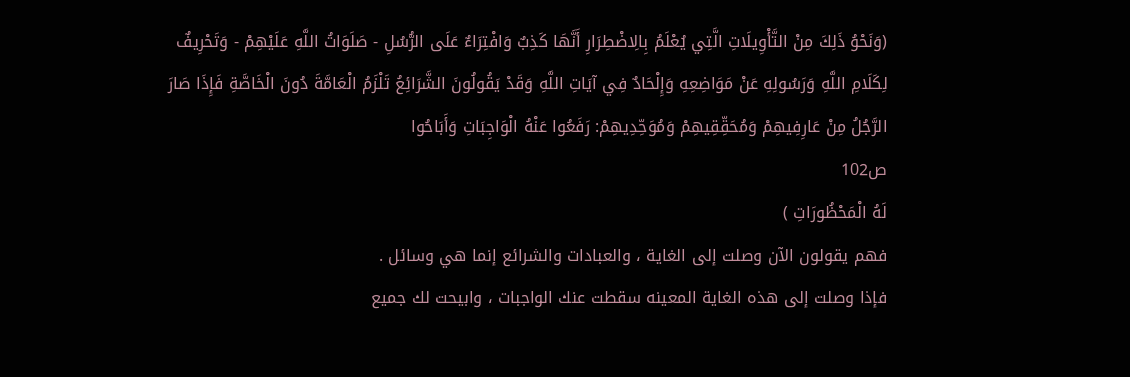(وَنَحْوُ ذَلِكَ مِنْ التَّأْوِيلَاتِ الَّتِي يُعْلَمُ بِالِاضْطِرَارِ أَنَّهَا كَذِبٌ وَافْتِرَاءٌ عَلَى الرُّسُلِ - صَلَوَاتُ اللَّهِ عَلَيْهِمْ - وَتَحْرِيفٌ لِكَلَامِ اللَّهِ وَرَسُولِهِ عَنْ مَوَاضِعِهِ وَإِلْحَادٌ فِي آيَاتِ اللَّهِ وَقَدْ يَقُولُونَ الشَّرَائِعُ تَلْزَمُ الْعَامَّةَ دُونَ الْخَاصَّةِ فَإِذَا صَارَ الرَّجُلُ مِنْ عَارِفِيهِمْ وَمُحَقِّقِيهِمْ وَمُوَحِّدِيهِمْ: رَفَعُوا عَنْهُ الْوَاجِبَاتِ وَأَبَاحُوا
ص102
لَهُ الْمَحْظُورَاتِ )
فهم يقولون الآن وصلت إلى الغاية ، والعبادات والشرائع إنما هي وسائل .
فإذا وصلت إلى هذه الغاية المعينه سقطت عنك الواجبات ، وابيحت لك جميع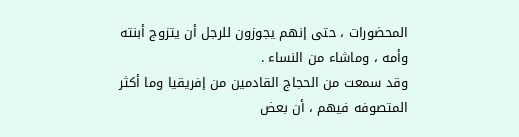المحضورات ، حتى إنهم يجوزون للرجل أن يتزوج أبنته وأمه ، وماشاء من النساء .
وقد سمعت من الحجاج القادمين من إفريقيا وما أكثر المتصوفه فيهم ، أن بعض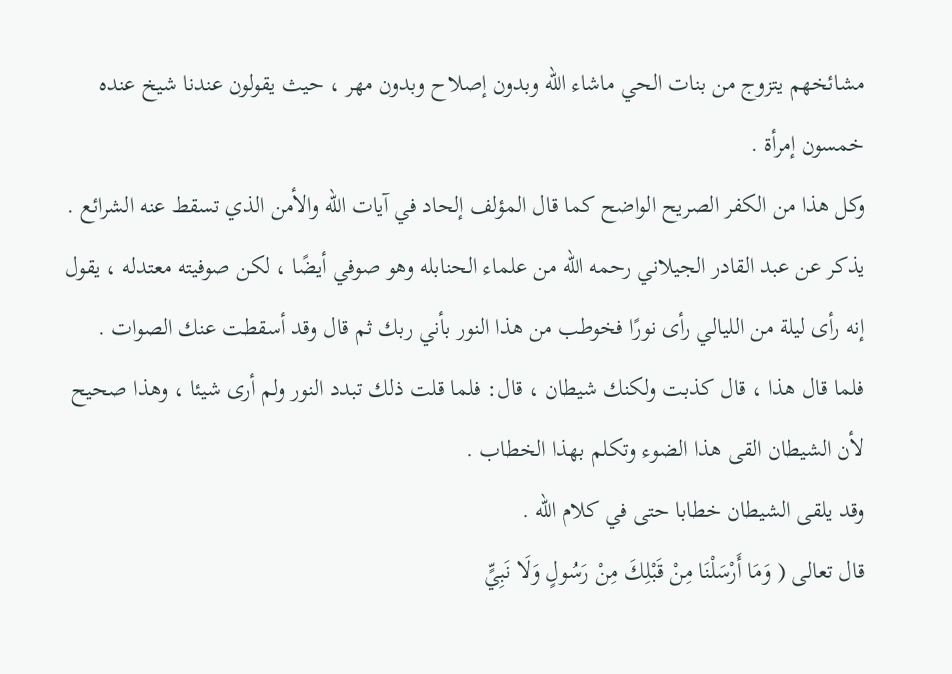مشائخهم يتزوج من بنات الحي ماشاء الله وبدون إصلاح وبدون مهر ، حيث يقولون عندنا شيخ عنده خمسون إمرأة .
وكل هذا من الكفر الصريح الواضح كما قال المؤلف إلحاد في آيات الله والأمن الذي تسقط عنه الشرائع .
يذكر عن عبد القادر الجيلاني رحمه الله من علماء الحنابله وهو صوفي أيضًا ، لكن صوفيته معتدله ، يقول إنه رأى ليلة من الليالي رأى نورًا فخوطب من هذا النور بأني ربك ثم قال وقد أسقطت عنك الصوات .
فلما قال هذا ، قال كذبت ولكنك شيطان ، قال: فلما قلت ذلك تبدد النور ولم أرى شيئا ، وهذا صحيح لأن الشيطان القى هذا الضوء وتكلم بهذا الخطاب .
وقد يلقى الشيطان خطابا حتى في كلام الله .
قال تعالى ( وَمَا أَرْسَلْنَا مِنْ قَبْلِكَ مِنْ رَسُولٍ وَلَا نَبِيٍّ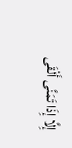إِلَّا إِذَا تَمَنَّى أَلْقَى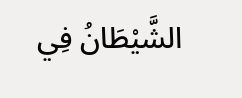الشَّيْطَانُ فِي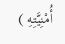أُمْنِيَّتِهِ )